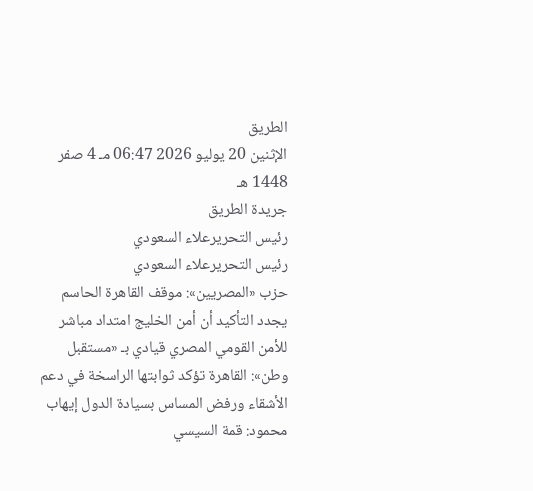الطريق
الإثنين 20 يوليو 2026 06:47 مـ 4 صفر 1448 هـ
جريدة الطريق
رئيس التحريرعلاء السعودي
رئيس التحريرعلاء السعودي
حزب «المصريين»: موقف القاهرة الحاسم يجدد التأكيد أن أمن الخليج امتداد مباشر للأمن القومي المصري قيادي بـ «مستقبل وطن»: القاهرة تؤكد ثوابتها الراسخة في دعم الأشقاء ورفض المساس بسيادة الدول إيهاب محمود: قمة السيسي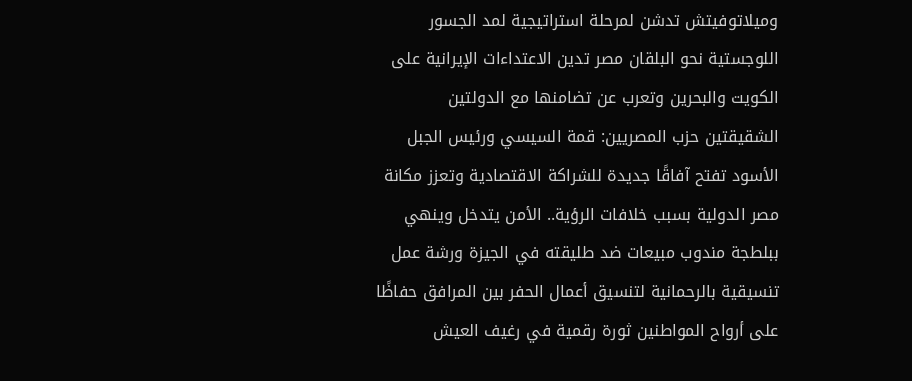وميلاتوفيتش تدشن لمرحلة استراتيجية لمد الجسور اللوجستية نحو البلقان مصر تدين الاعتداءات الإيرانية على الكويت والبحرين وتعرب عن تضامنها مع الدولتين الشقيقتين حزب المصريين: قمة السيسي ورئيس الجبل الأسود تفتح آفاقًا جديدة للشراكة الاقتصادية وتعزز مكانة مصر الدولية بسبب خلافات الرؤية.. الأمن يتدخل وينهي ببلطجة مندوب مبيعات ضد طليقته في الجيزة ورشة عمل تنسيقية بالرحمانية لتنسيق أعمال الحفر بين المرافق حفاظًا على أرواح المواطنين ثورة رقمية في رغيف العيش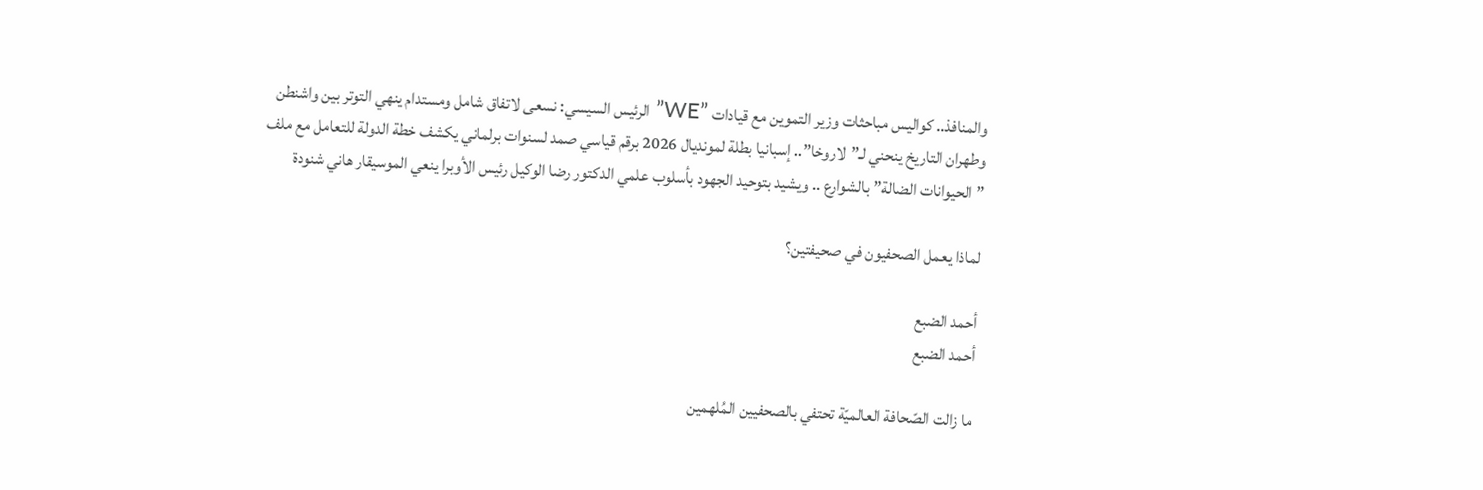والمنافذ.. كواليس مباحثات وزير التموين مع قيادات ”WE” الرئيس السيسي: نسعى لاتفاق شامل ومستدام ينهي التوتر بين واشنطن وطهران التاريخ ينحني لـ”لاروخا”.. إسبانيا بطلة لمونديال 2026 برقم قياسي صمد لسنوات برلماني يكشف خطة الدولة للتعامل مع ملف ”الحيوانات الضالة” بالشوارع .. ويشيد بتوحيد الجهود بأسلوب علمي الدكتور رضا الوكيل رئيس الأوبرا ينعي الموسيقار هاني شنودة

لماذا يعمل الصحفيون في صحيفتين؟

أحمد الضبع
أحمد الضبع

ما زالت الصّحافة العالميّة تحتفي بالصحفيين المُلهمين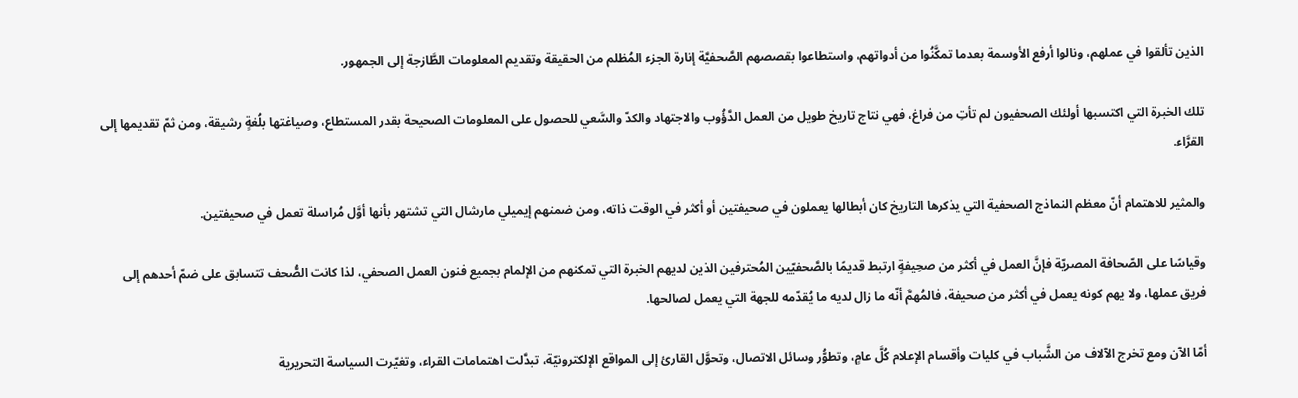الذين تألقوا في عملهم، ونالوا أرفع الأوسمة بعدما تمكَّنُوا من أدواتهم، واستطاعوا بقصصهم الصَّحفيَّة إنارة الجزء المُظلم من الحقيقة وتقديم المعلومات الطَّازجة إلى الجمهور.

تلك الخبرة التي اكتسبها أولئك الصحفيون لم تأتِ من فراغ، فهي نتاج تاريخ طويل من العمل الدَّؤُوب والاجتهاد والكدّ والسَّعي للحصول على المعلومات الصحيحة بقدر المستطاع، وصياغتها بلُغةٍ رشيقة، ومن ثمّ تقديمها إلى القرَّاء.

والمثير للاهتمام أنّ معظم النماذج الصحفية التي يذكرها التاريخ كان أبطالها يعملون في صحيفتين أو أكثر في الوقت ذاته، ومن ضمنهم إيميلي مارشال التي تشتهر بأنها أوَّل مُراسلة تعمل في صحيفتين.

وقياسًا على الصّحافة المصريّة فإنَّ العمل في أكثر من صحِيفةٍ ارتبط قديمًا بالصَّحفيّين المُحترفين الذين لديهم الخبرة التي تمكنهم من الإلمام بجميع فنون العمل الصحفي، لذا كانت الصُّحف تتسابق على ضمّ أحدهم إلى فريق عملها، ولا يهم كونه يعمل في أكثر من صحيفة، فالمُهمَّ أنّه ما زال لديه ما يُقدّمه للجهة التي يعمل لصالحها.

أمّا الآن ومع تخرج الآلاف من الشَّباب في كليات وأقسام الإعلام كُلَّ عامٍ، وتطوُّر وسائل الاتصال، وتحوَّل القارئ إلى المواقع الإلكترونيّة، تبدَّلت اهتمامات القراء، وتغيّرت السياسة التحريرية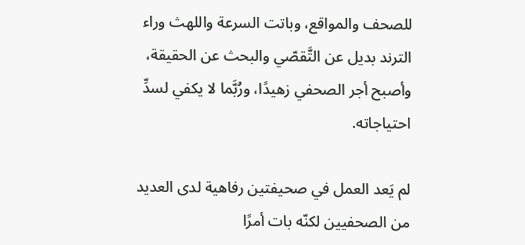للصحف والمواقع، وباتت السرعة واللهث وراء الترند بديل عن التَّقصّي والبحث عن الحقيقة، وأصبح أجر الصحفي زهيدًا، ورُبَّما لا يكفي لسدِّ احتياجاته.

لم يَعد العمل في صحيفتين رفاهية لدى العديد من الصحفيين لكنّه بات أمرًا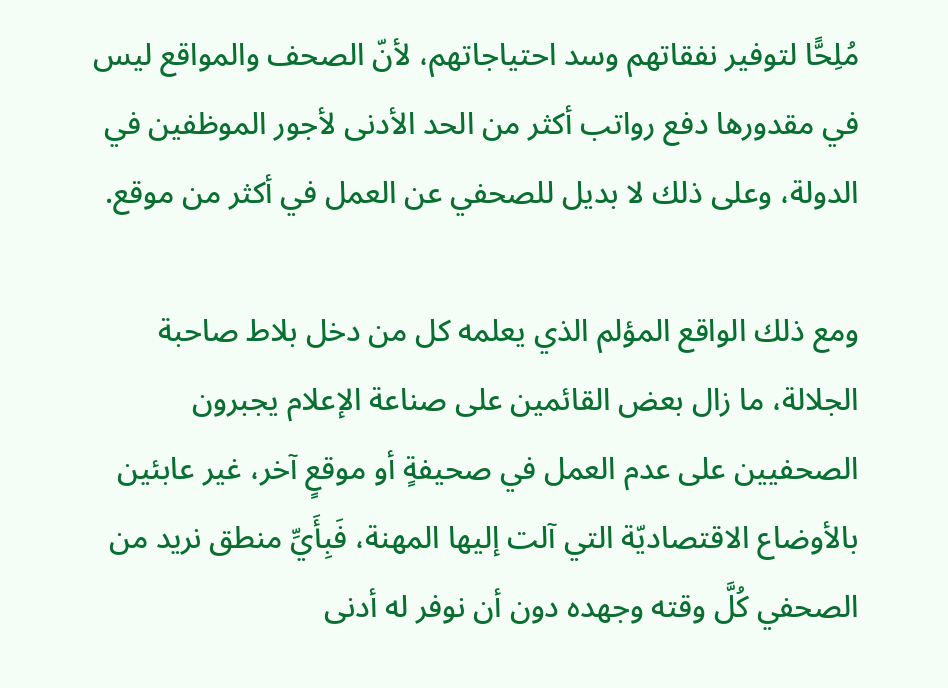مُلِحًّا لتوفير نفقاتهم وسد احتياجاتهم، لأنّ الصحف والمواقع ليس في مقدورها دفع رواتب أكثر من الحد الأدنى لأجور الموظفين في الدولة، وعلى ذلك لا بديل للصحفي عن العمل في أكثر من موقع.

ومع ذلك الواقع المؤلم الذي يعلمه كل من دخل بلاط صاحبة الجلالة، ما زال بعض القائمين على صناعة الإعلام يجبرون الصحفيين على عدم العمل في صحيفةٍ أو موقعٍ آخر، غير عابئين بالأوضاع الاقتصاديّة التي آلت إليها المهنة، فَبِأَيِّ منطق نريد من الصحفي كُلَّ وقته وجهده دون أن نوفر له أدنى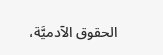الحقوق الآدميَّة،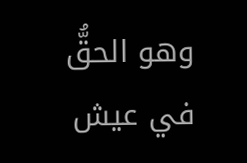وهو الحقُّ في عيش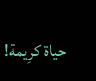حياة كرِيمة!